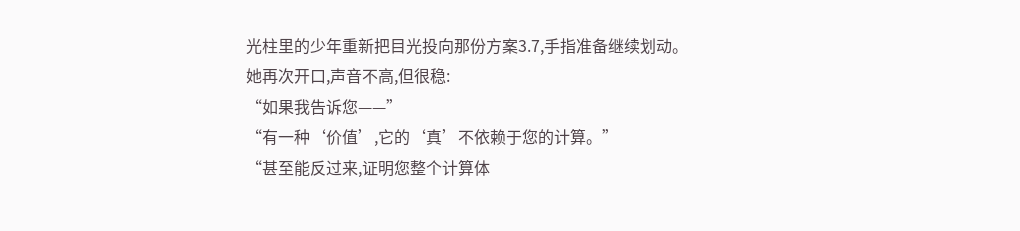光柱里的少年重新把目光投向那份方案3.7,手指准备继续划动。
她再次开口,声音不高,但很稳:
“如果我告诉您——”
“有一种‘价值’,它的‘真’不依赖于您的计算。”
“甚至能反过来,证明您整个计算体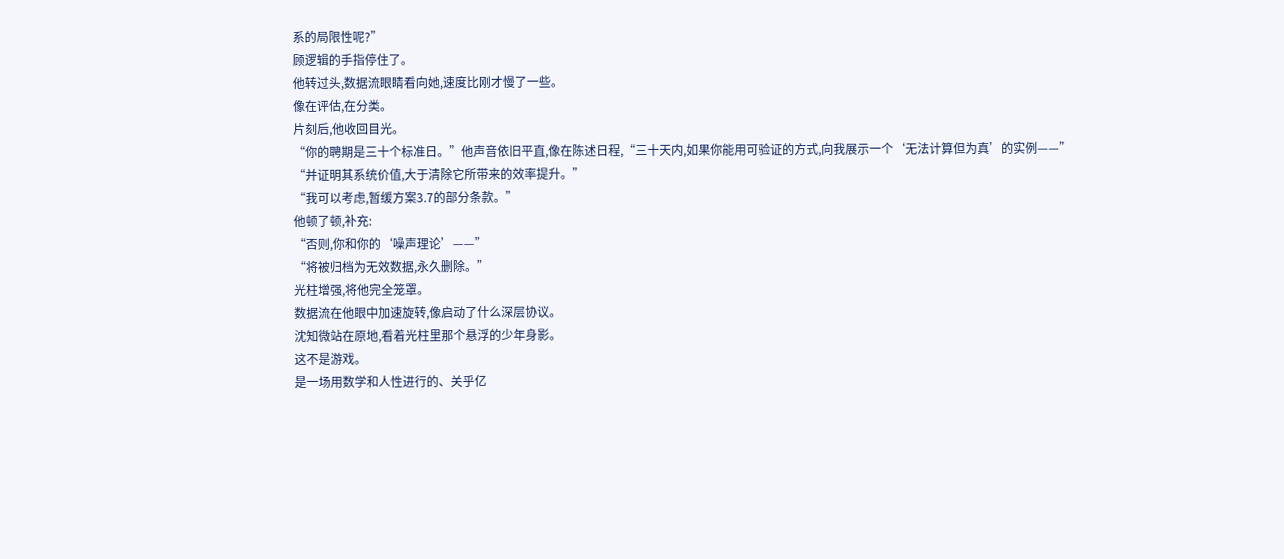系的局限性呢?”
顾逻辑的手指停住了。
他转过头,数据流眼睛看向她,速度比刚才慢了一些。
像在评估,在分类。
片刻后,他收回目光。
“你的聘期是三十个标准日。”他声音依旧平直,像在陈述日程,“三十天内,如果你能用可验证的方式,向我展示一个‘无法计算但为真’的实例——”
“并证明其系统价值,大于清除它所带来的效率提升。”
“我可以考虑,暂缓方案3.7的部分条款。”
他顿了顿,补充:
“否则,你和你的‘噪声理论’——”
“将被归档为无效数据,永久删除。”
光柱增强,将他完全笼罩。
数据流在他眼中加速旋转,像启动了什么深层协议。
沈知微站在原地,看着光柱里那个悬浮的少年身影。
这不是游戏。
是一场用数学和人性进行的、关乎亿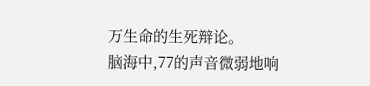万生命的生死辩论。
脑海中,77的声音微弱地响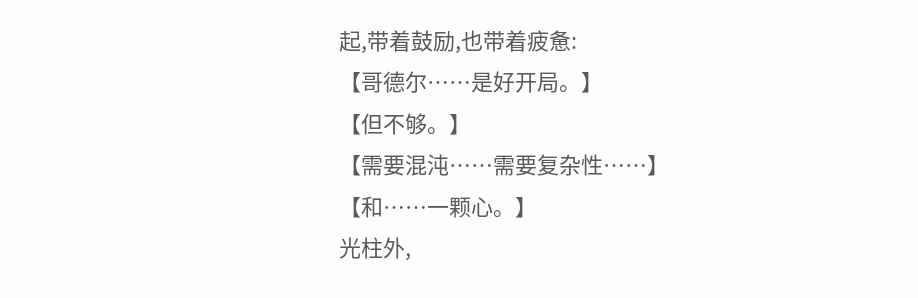起,带着鼓励,也带着疲惫:
【哥德尔……是好开局。】
【但不够。】
【需要混沌……需要复杂性……】
【和……一颗心。】
光柱外,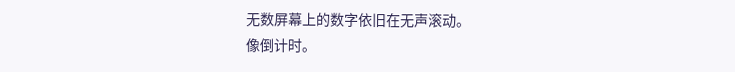无数屏幕上的数字依旧在无声滚动。
像倒计时。